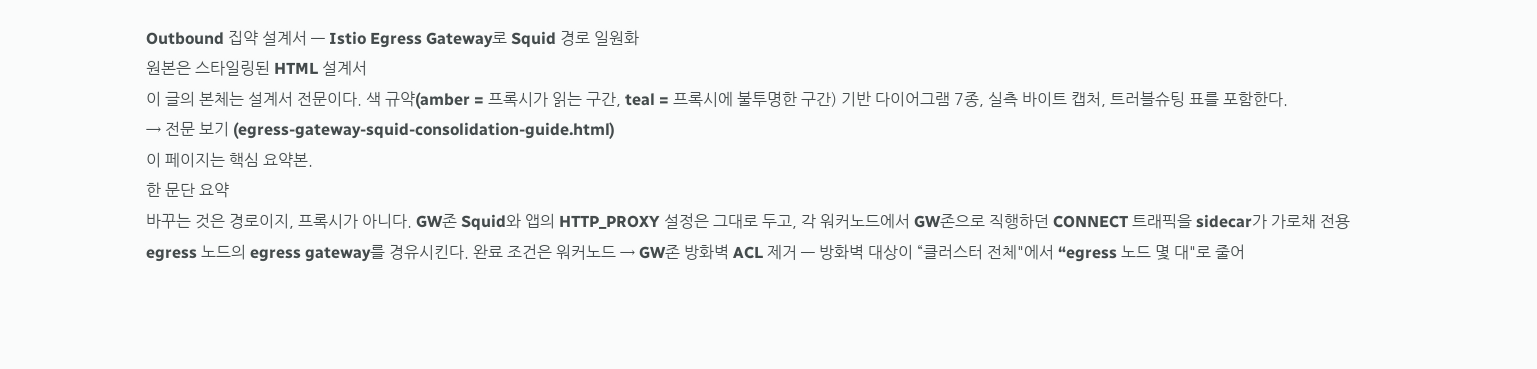Outbound 집약 설계서 — Istio Egress Gateway로 Squid 경로 일원화
원본은 스타일링된 HTML 설계서
이 글의 본체는 설계서 전문이다. 색 규약(amber = 프록시가 읽는 구간, teal = 프록시에 불투명한 구간) 기반 다이어그램 7종, 실측 바이트 캡처, 트러블슈팅 표를 포함한다.
→ 전문 보기 (egress-gateway-squid-consolidation-guide.html)
이 페이지는 핵심 요약본.
한 문단 요약
바꾸는 것은 경로이지, 프록시가 아니다. GW존 Squid와 앱의 HTTP_PROXY 설정은 그대로 두고, 각 워커노드에서 GW존으로 직행하던 CONNECT 트래픽을 sidecar가 가로채 전용 egress 노드의 egress gateway를 경유시킨다. 완료 조건은 워커노드 → GW존 방화벽 ACL 제거 — 방화벽 대상이 “클러스터 전체"에서 “egress 노드 몇 대"로 줄어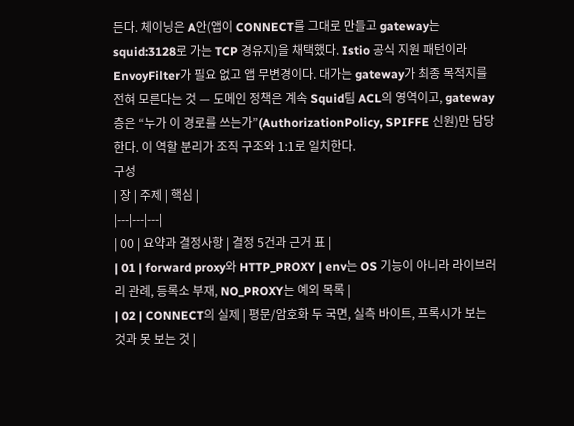든다. 체이닝은 A안(앱이 CONNECT를 그대로 만들고 gateway는 squid:3128로 가는 TCP 경유지)을 채택했다. Istio 공식 지원 패턴이라 EnvoyFilter가 필요 없고 앱 무변경이다. 대가는 gateway가 최종 목적지를 전혀 모른다는 것 — 도메인 정책은 계속 Squid팀 ACL의 영역이고, gateway 층은 “누가 이 경로를 쓰는가”(AuthorizationPolicy, SPIFFE 신원)만 담당한다. 이 역할 분리가 조직 구조와 1:1로 일치한다.
구성
| 장 | 주제 | 핵심 |
|---|---|---|
| 00 | 요약과 결정사항 | 결정 5건과 근거 표 |
| 01 | forward proxy와 HTTP_PROXY | env는 OS 기능이 아니라 라이브러리 관례, 등록소 부재, NO_PROXY는 예외 목록 |
| 02 | CONNECT의 실제 | 평문/암호화 두 국면, 실측 바이트, 프록시가 보는 것과 못 보는 것 |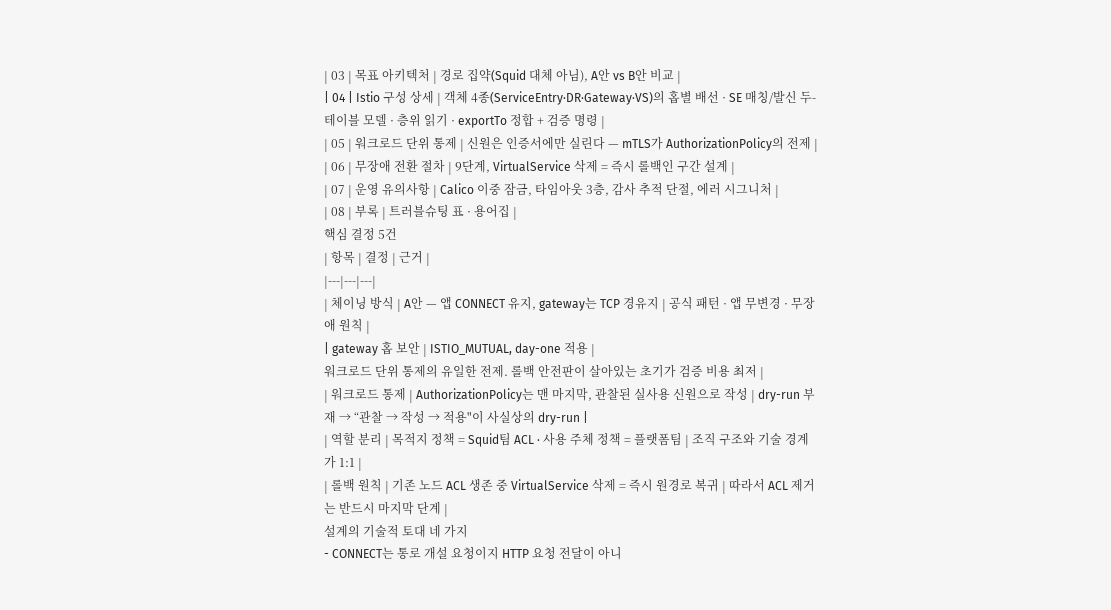| 03 | 목표 아키텍처 | 경로 집약(Squid 대체 아님), A안 vs B안 비교 |
| 04 | Istio 구성 상세 | 객체 4종(ServiceEntry·DR·Gateway·VS)의 홉별 배선 · SE 매칭/발신 두-테이블 모델 · 층위 읽기 · exportTo 정합 + 검증 명령 |
| 05 | 워크로드 단위 통제 | 신원은 인증서에만 실린다 — mTLS가 AuthorizationPolicy의 전제 |
| 06 | 무장애 전환 절차 | 9단계, VirtualService 삭제 = 즉시 롤백인 구간 설계 |
| 07 | 운영 유의사항 | Calico 이중 잠금, 타임아웃 3층, 감사 추적 단절, 에러 시그니처 |
| 08 | 부록 | 트러블슈팅 표 · 용어집 |
핵심 결정 5건
| 항목 | 결정 | 근거 |
|---|---|---|
| 체이닝 방식 | A안 — 앱 CONNECT 유지, gateway는 TCP 경유지 | 공식 패턴 · 앱 무변경 · 무장애 원칙 |
| gateway 홉 보안 | ISTIO_MUTUAL, day-one 적용 |
워크로드 단위 통제의 유일한 전제. 롤백 안전판이 살아있는 초기가 검증 비용 최저 |
| 워크로드 통제 | AuthorizationPolicy는 맨 마지막, 관찰된 실사용 신원으로 작성 | dry-run 부재 → “관찰 → 작성 → 적용"이 사실상의 dry-run |
| 역할 분리 | 목적지 정책 = Squid팀 ACL · 사용 주체 정책 = 플랫폼팀 | 조직 구조와 기술 경계가 1:1 |
| 롤백 원칙 | 기존 노드 ACL 생존 중 VirtualService 삭제 = 즉시 원경로 복귀 | 따라서 ACL 제거는 반드시 마지막 단계 |
설계의 기술적 토대 네 가지
- CONNECT는 통로 개설 요청이지 HTTP 요청 전달이 아니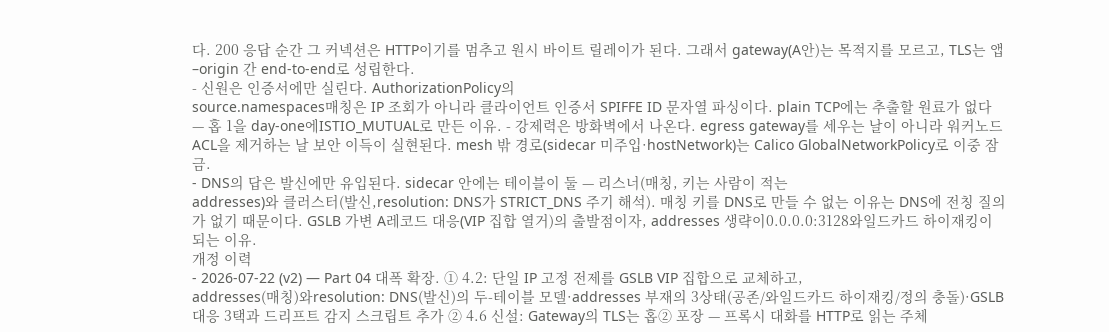다. 200 응답 순간 그 커넥션은 HTTP이기를 멈추고 원시 바이트 릴레이가 된다. 그래서 gateway(A안)는 목적지를 모르고, TLS는 앱–origin 간 end-to-end로 성립한다.
- 신원은 인증서에만 실린다. AuthorizationPolicy의
source.namespaces매칭은 IP 조회가 아니라 클라이언트 인증서 SPIFFE ID 문자열 파싱이다. plain TCP에는 추출할 원료가 없다 — 홉 1을 day-one에ISTIO_MUTUAL로 만든 이유. - 강제력은 방화벽에서 나온다. egress gateway를 세우는 날이 아니라 워커노드 ACL을 제거하는 날 보안 이득이 실현된다. mesh 밖 경로(sidecar 미주입·hostNetwork)는 Calico GlobalNetworkPolicy로 이중 잠금.
- DNS의 답은 발신에만 유입된다. sidecar 안에는 테이블이 둘 — 리스너(매칭, 키는 사람이 적는
addresses)와 클러스터(발신,resolution: DNS가 STRICT_DNS 주기 해석). 매칭 키를 DNS로 만들 수 없는 이유는 DNS에 전칭 질의가 없기 때문이다. GSLB 가변 A레코드 대응(VIP 집합 열거)의 출발점이자, addresses 생략이0.0.0.0:3128와일드카드 하이재킹이 되는 이유.
개정 이력
- 2026-07-22 (v2) — Part 04 대폭 확장. ① 4.2: 단일 IP 고정 전제를 GSLB VIP 집합으로 교체하고,
addresses(매칭)와resolution: DNS(발신)의 두-테이블 모델·addresses 부재의 3상태(공존/와일드카드 하이재킹/정의 충돌)·GSLB 대응 3택과 드리프트 감지 스크립트 추가 ② 4.6 신설: Gateway의 TLS는 홉② 포장 — 프록시 대화를 HTTP로 읽는 주체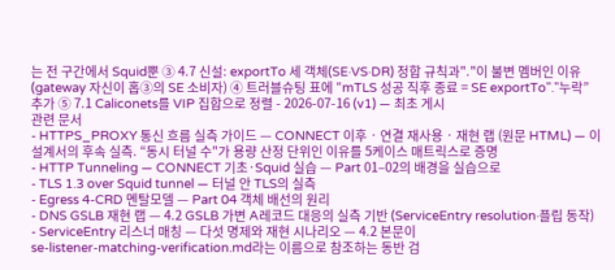는 전 구간에서 Squid뿐 ③ 4.7 신설: exportTo 세 객체(SE·VS·DR) 정합 규칙과"."이 불변 멤버인 이유(gateway 자신이 홉③의 SE 소비자) ④ 트러블슈팅 표에 “mTLS 성공 직후 종료 = SE exportTo"."누락” 추가 ⑤ 7.1 Caliconets를 VIP 집합으로 정렬 - 2026-07-16 (v1) — 최초 게시
관련 문서
- HTTPS_PROXY 통신 흐름 실측 가이드 — CONNECT 이후 · 연결 재사용 · 재현 랩 (원문 HTML) — 이 설계서의 후속 실측. “동시 터널 수"가 용량 산정 단위인 이유를 5케이스 매트릭스로 증명
- HTTP Tunneling — CONNECT 기초·Squid 실습 — Part 01–02의 배경을 실습으로
- TLS 1.3 over Squid tunnel — 터널 안 TLS의 실측
- Egress 4-CRD 멘탈모델 — Part 04 객체 배선의 원리
- DNS GSLB 재현 랩 — 4.2 GSLB 가변 A레코드 대응의 실측 기반 (ServiceEntry resolution·플립 동작)
- ServiceEntry 리스너 매칭 — 다섯 명제와 재현 시나리오 — 4.2 본문이
se-listener-matching-verification.md라는 이름으로 참조하는 동반 검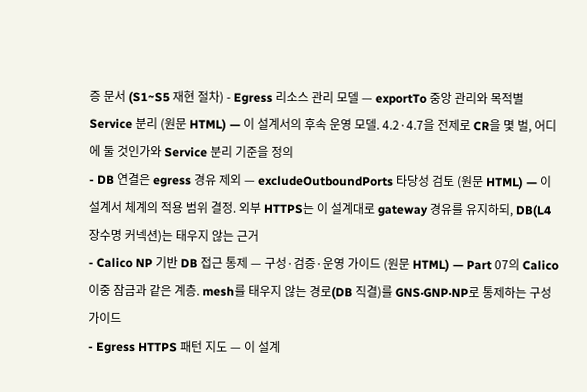증 문서 (S1~S5 재현 절차) - Egress 리소스 관리 모델 — exportTo 중앙 관리와 목적별 Service 분리 (원문 HTML) — 이 설계서의 후속 운영 모델. 4.2·4.7을 전제로 CR을 몇 벌, 어디에 둘 것인가와 Service 분리 기준을 정의
- DB 연결은 egress 경유 제외 — excludeOutboundPorts 타당성 검토 (원문 HTML) — 이 설계서 체계의 적용 범위 결정. 외부 HTTPS는 이 설계대로 gateway 경유를 유지하되, DB(L4 장수명 커넥션)는 태우지 않는 근거
- Calico NP 기반 DB 접근 통제 — 구성·검증·운영 가이드 (원문 HTML) — Part 07의 Calico 이중 잠금과 같은 계층. mesh를 태우지 않는 경로(DB 직결)를 GNS·GNP·NP로 통제하는 구성 가이드
- Egress HTTPS 패턴 지도 — 이 설계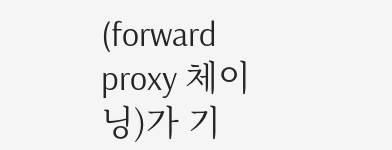(forward proxy 체이닝)가 기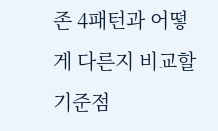존 4패턴과 어떻게 다른지 비교할 기준점